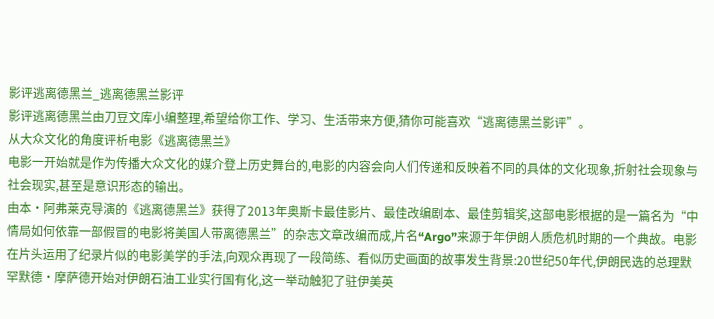影评逃离德黑兰_逃离德黑兰影评
影评逃离德黑兰由刀豆文库小编整理,希望给你工作、学习、生活带来方便,猜你可能喜欢“逃离德黑兰影评”。
从大众文化的角度评析电影《逃离德黑兰》
电影一开始就是作为传播大众文化的媒介登上历史舞台的,电影的内容会向人们传递和反映着不同的具体的文化现象,折射社会现象与社会现实,甚至是意识形态的输出。
由本·阿弗莱克导演的《逃离德黑兰》获得了2013年奥斯卡最佳影片、最佳改编剧本、最佳剪辑奖,这部电影根据的是一篇名为“中情局如何依靠一部假冒的电影将美国人带离德黑兰”的杂志文章改编而成,片名“Argo”来源于年伊朗人质危机时期的一个典故。电影在片头运用了纪录片似的电影美学的手法,向观众再现了一段简练、看似历史画面的故事发生背景:20世纪50年代,伊朗民选的总理默罕默德·摩萨德开始对伊朗石油工业实行国有化,这一举动触犯了驻伊美英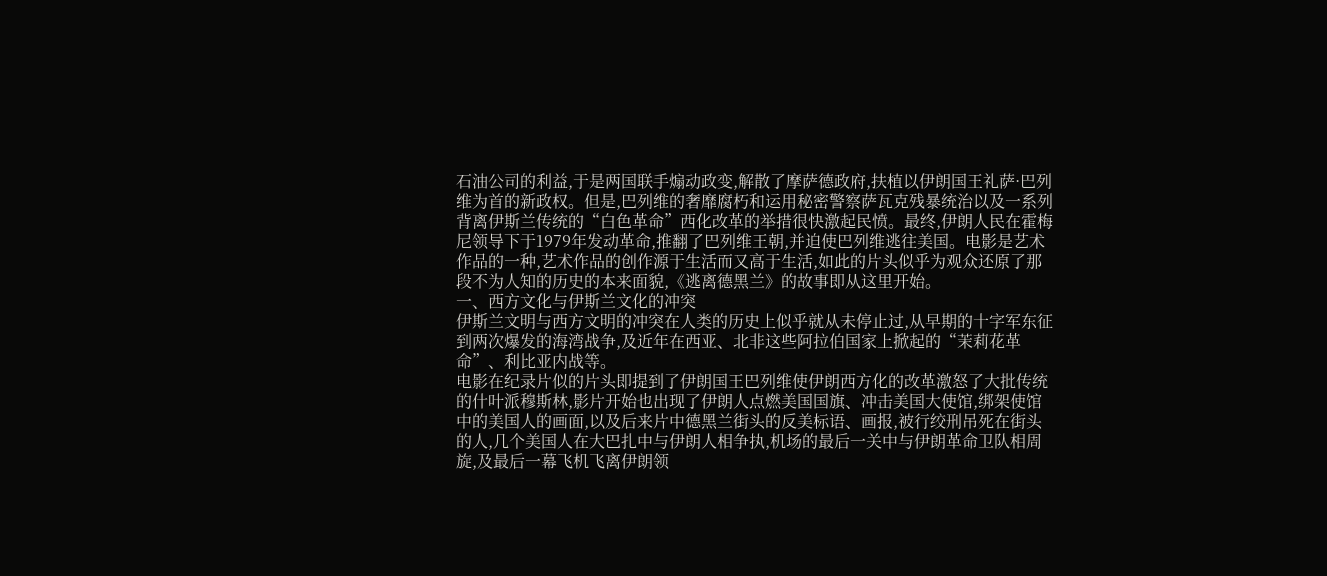石油公司的利益,于是两国联手煽动政变,解散了摩萨德政府,扶植以伊朗国王礼萨·巴列维为首的新政权。但是,巴列维的奢靡腐朽和运用秘密警察萨瓦克残暴统治以及一系列背离伊斯兰传统的“白色革命”西化改革的举措很快激起民愤。最终,伊朗人民在霍梅尼领导下于1979年发动革命,推翻了巴列维王朝,并迫使巴列维逃往美国。电影是艺术作品的一种,艺术作品的创作源于生活而又高于生活,如此的片头似乎为观众还原了那段不为人知的历史的本来面貌,《逃离德黑兰》的故事即从这里开始。
一、西方文化与伊斯兰文化的冲突
伊斯兰文明与西方文明的冲突在人类的历史上似乎就从未停止过,从早期的十字军东征到两次爆发的海湾战争,及近年在西亚、北非这些阿拉伯国家上掀起的“茉莉花革命”、利比亚内战等。
电影在纪录片似的片头即提到了伊朗国王巴列维使伊朗西方化的改革激怒了大批传统的什叶派穆斯林,影片开始也出现了伊朗人点燃美国国旗、冲击美国大使馆,绑架使馆中的美国人的画面,以及后来片中德黑兰街头的反美标语、画报,被行绞刑吊死在街头的人,几个美国人在大巴扎中与伊朗人相争执,机场的最后一关中与伊朗革命卫队相周旋,及最后一幕飞机飞离伊朗领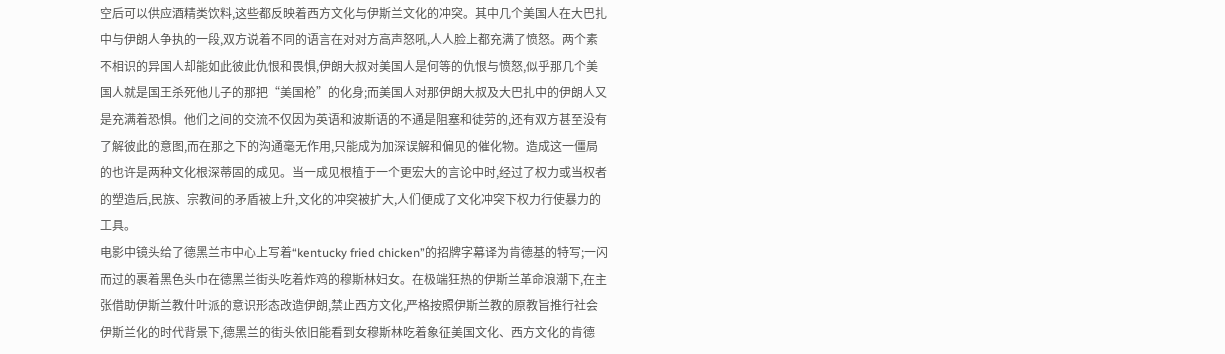空后可以供应酒精类饮料,这些都反映着西方文化与伊斯兰文化的冲突。其中几个美国人在大巴扎中与伊朗人争执的一段,双方说着不同的语言在对对方高声怒吼,人人脸上都充满了愤怒。两个素不相识的异国人却能如此彼此仇恨和畏惧,伊朗大叔对美国人是何等的仇恨与愤怒,似乎那几个美国人就是国王杀死他儿子的那把“美国枪”的化身;而美国人对那伊朗大叔及大巴扎中的伊朗人又是充满着恐惧。他们之间的交流不仅因为英语和波斯语的不通是阻塞和徒劳的,还有双方甚至没有了解彼此的意图,而在那之下的沟通毫无作用,只能成为加深误解和偏见的催化物。造成这一僵局的也许是两种文化根深蒂固的成见。当一成见根植于一个更宏大的言论中时,经过了权力或当权者的塑造后,民族、宗教间的矛盾被上升,文化的冲突被扩大,人们便成了文化冲突下权力行使暴力的工具。
电影中镜头给了德黑兰市中心上写着“kentucky fried chicken”的招牌字幕译为肯德基的特写;一闪而过的裹着黑色头巾在德黑兰街头吃着炸鸡的穆斯林妇女。在极端狂热的伊斯兰革命浪潮下,在主张借助伊斯兰教什叶派的意识形态改造伊朗,禁止西方文化,严格按照伊斯兰教的原教旨推行社会伊斯兰化的时代背景下,德黑兰的街头依旧能看到女穆斯林吃着象征美国文化、西方文化的肯德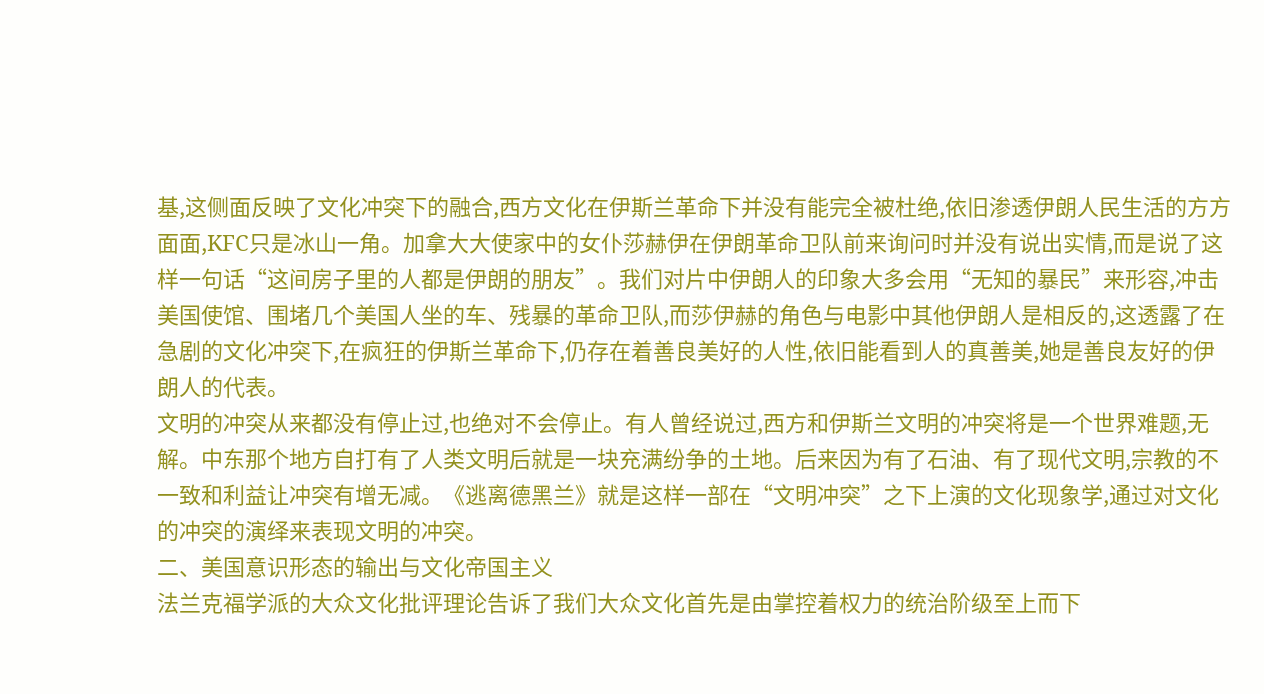基,这侧面反映了文化冲突下的融合,西方文化在伊斯兰革命下并没有能完全被杜绝,依旧渗透伊朗人民生活的方方面面,KFC只是冰山一角。加拿大大使家中的女仆莎赫伊在伊朗革命卫队前来询问时并没有说出实情,而是说了这样一句话“这间房子里的人都是伊朗的朋友”。我们对片中伊朗人的印象大多会用“无知的暴民”来形容,冲击美国使馆、围堵几个美国人坐的车、残暴的革命卫队,而莎伊赫的角色与电影中其他伊朗人是相反的,这透露了在急剧的文化冲突下,在疯狂的伊斯兰革命下,仍存在着善良美好的人性,依旧能看到人的真善美,她是善良友好的伊朗人的代表。
文明的冲突从来都没有停止过,也绝对不会停止。有人曾经说过,西方和伊斯兰文明的冲突将是一个世界难题,无解。中东那个地方自打有了人类文明后就是一块充满纷争的土地。后来因为有了石油、有了现代文明,宗教的不一致和利益让冲突有增无减。《逃离德黑兰》就是这样一部在“文明冲突”之下上演的文化现象学,通过对文化的冲突的演绎来表现文明的冲突。
二、美国意识形态的输出与文化帝国主义
法兰克福学派的大众文化批评理论告诉了我们大众文化首先是由掌控着权力的统治阶级至上而下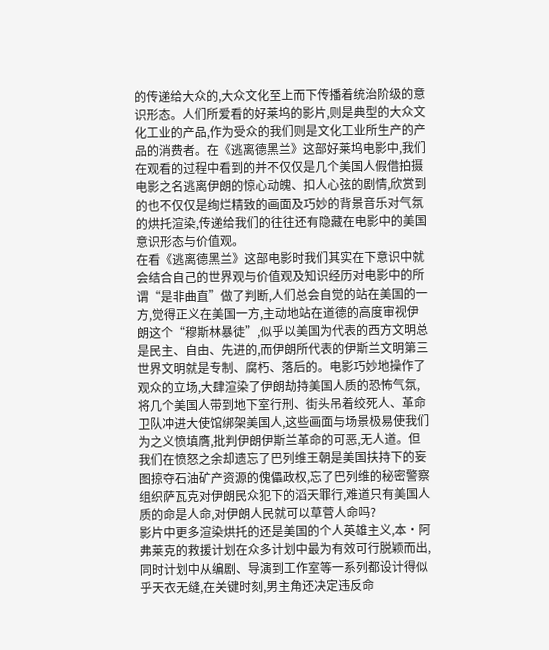的传递给大众的,大众文化至上而下传播着统治阶级的意识形态。人们所爱看的好莱坞的影片,则是典型的大众文化工业的产品,作为受众的我们则是文化工业所生产的产品的消费者。在《逃离德黑兰》这部好莱坞电影中,我们在观看的过程中看到的并不仅仅是几个美国人假借拍摄电影之名逃离伊朗的惊心动魄、扣人心弦的剧情,欣赏到的也不仅仅是绚烂精致的画面及巧妙的背景音乐对气氛的烘托渲染,传递给我们的往往还有隐藏在电影中的美国意识形态与价值观。
在看《逃离德黑兰》这部电影时我们其实在下意识中就会结合自己的世界观与价值观及知识经历对电影中的所谓“是非曲直”做了判断,人们总会自觉的站在美国的一方,觉得正义在美国一方,主动地站在道德的高度审视伊朗这个“穆斯林暴徒”,似乎以美国为代表的西方文明总是民主、自由、先进的,而伊朗所代表的伊斯兰文明第三世界文明就是专制、腐朽、落后的。电影巧妙地操作了观众的立场,大肆渲染了伊朗劫持美国人质的恐怖气氛,将几个美国人带到地下室行刑、街头吊着绞死人、革命卫队冲进大使馆绑架美国人,这些画面与场景极易使我们为之义愤填膺,批判伊朗伊斯兰革命的可恶,无人道。但我们在愤怒之余却遗忘了巴列维王朝是美国扶持下的妄图掠夺石油矿产资源的傀儡政权,忘了巴列维的秘密警察组织萨瓦克对伊朗民众犯下的滔天罪行,难道只有美国人质的命是人命,对伊朗人民就可以草菅人命吗?
影片中更多渲染烘托的还是美国的个人英雄主义,本•阿弗莱克的救援计划在众多计划中最为有效可行脱颖而出,同时计划中从编剧、导演到工作室等一系列都设计得似乎天衣无缝,在关键时刻,男主角还决定违反命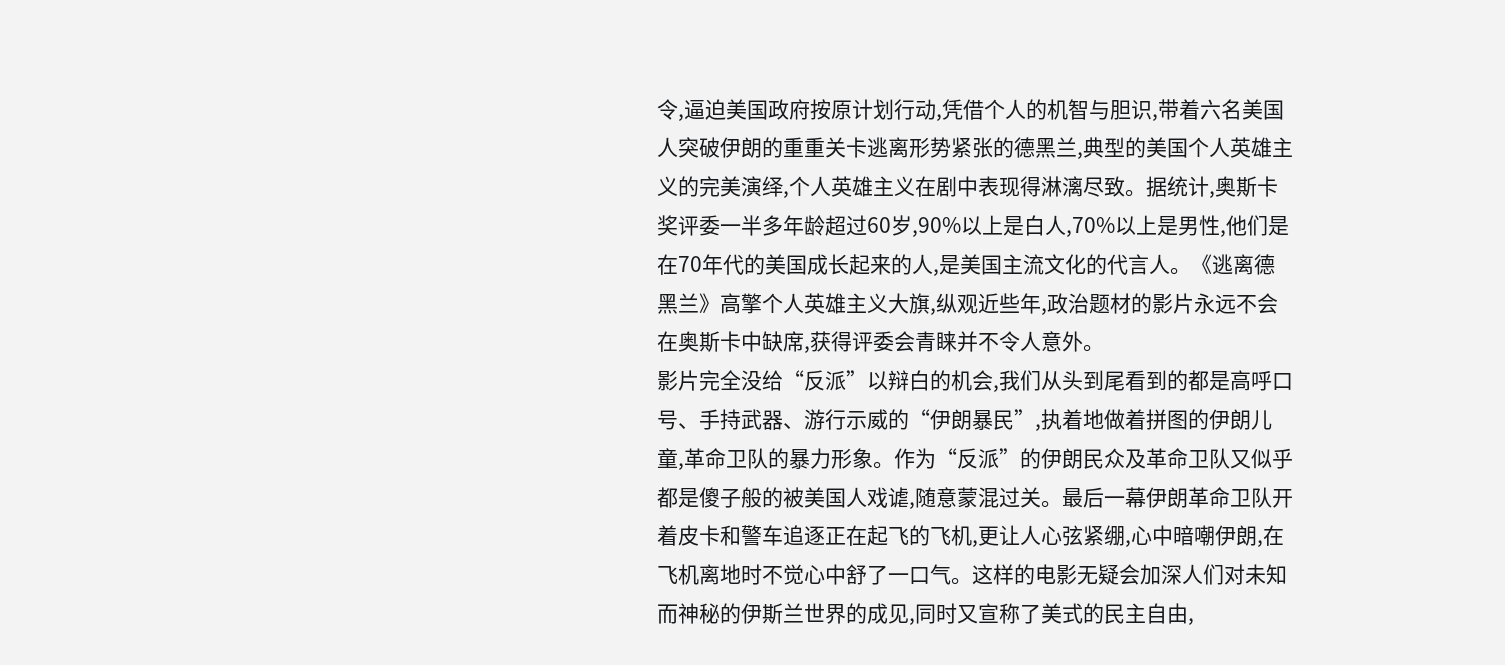令,逼迫美国政府按原计划行动,凭借个人的机智与胆识,带着六名美国人突破伊朗的重重关卡逃离形势紧张的德黑兰,典型的美国个人英雄主义的完美演绎,个人英雄主义在剧中表现得淋漓尽致。据统计,奥斯卡奖评委一半多年龄超过60岁,90%以上是白人,70%以上是男性,他们是在70年代的美国成长起来的人,是美国主流文化的代言人。《逃离德黑兰》高擎个人英雄主义大旗,纵观近些年,政治题材的影片永远不会在奥斯卡中缺席,获得评委会青睐并不令人意外。
影片完全没给“反派”以辩白的机会,我们从头到尾看到的都是高呼口号、手持武器、游行示威的“伊朗暴民”,执着地做着拼图的伊朗儿童,革命卫队的暴力形象。作为“反派”的伊朗民众及革命卫队又似乎都是傻子般的被美国人戏谑,随意蒙混过关。最后一幕伊朗革命卫队开着皮卡和警车追逐正在起飞的飞机,更让人心弦紧绷,心中暗嘲伊朗,在飞机离地时不觉心中舒了一口气。这样的电影无疑会加深人们对未知而神秘的伊斯兰世界的成见,同时又宣称了美式的民主自由,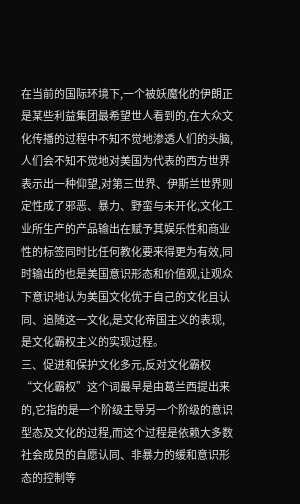在当前的国际环境下,一个被妖魔化的伊朗正是某些利益集团最希望世人看到的,在大众文化传播的过程中不知不觉地渗透人们的头脑,人们会不知不觉地对美国为代表的西方世界表示出一种仰望,对第三世界、伊斯兰世界则定性成了邪恶、暴力、野蛮与未开化,文化工业所生产的产品输出在赋予其娱乐性和商业性的标签同时比任何教化要来得更为有效,同时输出的也是美国意识形态和价值观,让观众下意识地认为美国文化优于自己的文化且认同、追随这一文化,是文化帝国主义的表现,是文化霸权主义的实现过程。
三、促进和保护文化多元,反对文化霸权
“文化霸权”这个词最早是由葛兰西提出来的,它指的是一个阶级主导另一个阶级的意识型态及文化的过程,而这个过程是依赖大多数社会成员的自愿认同、非暴力的缓和意识形态的控制等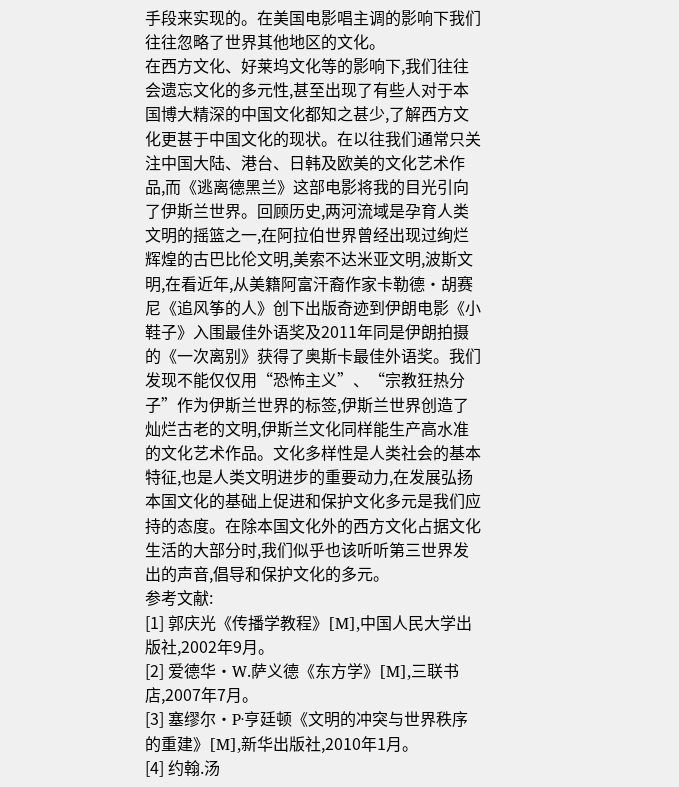手段来实现的。在美国电影唱主调的影响下我们往往忽略了世界其他地区的文化。
在西方文化、好莱坞文化等的影响下,我们往往会遗忘文化的多元性,甚至出现了有些人对于本国博大精深的中国文化都知之甚少,了解西方文化更甚于中国文化的现状。在以往我们通常只关注中国大陆、港台、日韩及欧美的文化艺术作品,而《逃离德黑兰》这部电影将我的目光引向了伊斯兰世界。回顾历史,两河流域是孕育人类文明的摇篮之一,在阿拉伯世界曾经出现过绚烂辉煌的古巴比伦文明,美索不达米亚文明,波斯文明,在看近年,从美籍阿富汗裔作家卡勒德·胡赛尼《追风筝的人》创下出版奇迹到伊朗电影《小鞋子》入围最佳外语奖及2011年同是伊朗拍摄的《一次离别》获得了奥斯卡最佳外语奖。我们发现不能仅仅用“恐怖主义”、“宗教狂热分子”作为伊斯兰世界的标签,伊斯兰世界创造了灿烂古老的文明,伊斯兰文化同样能生产高水准的文化艺术作品。文化多样性是人类社会的基本特征,也是人类文明进步的重要动力,在发展弘扬本国文化的基础上促进和保护文化多元是我们应持的态度。在除本国文化外的西方文化占据文化生活的大部分时,我们似乎也该听听第三世界发出的声音,倡导和保护文化的多元。
参考文献:
[1] 郭庆光《传播学教程》[M],中国人民大学出版社,2002年9月。
[2] 爱德华·W.萨义德《东方学》[M],三联书店,2007年7月。
[3] 塞缪尔·P·亨廷顿《文明的冲突与世界秩序的重建》[M],新华出版社,2010年1月。
[4] 约翰.汤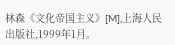林森《文化帝国主义》[M],上海人民出版社,1999年1月。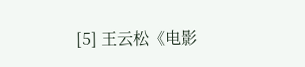[5] 王云松《电影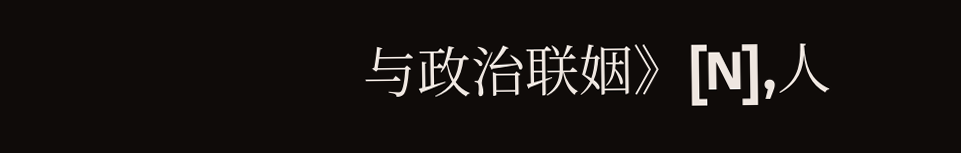与政治联姻》[N],人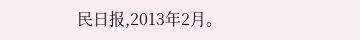民日报,2013年2月。